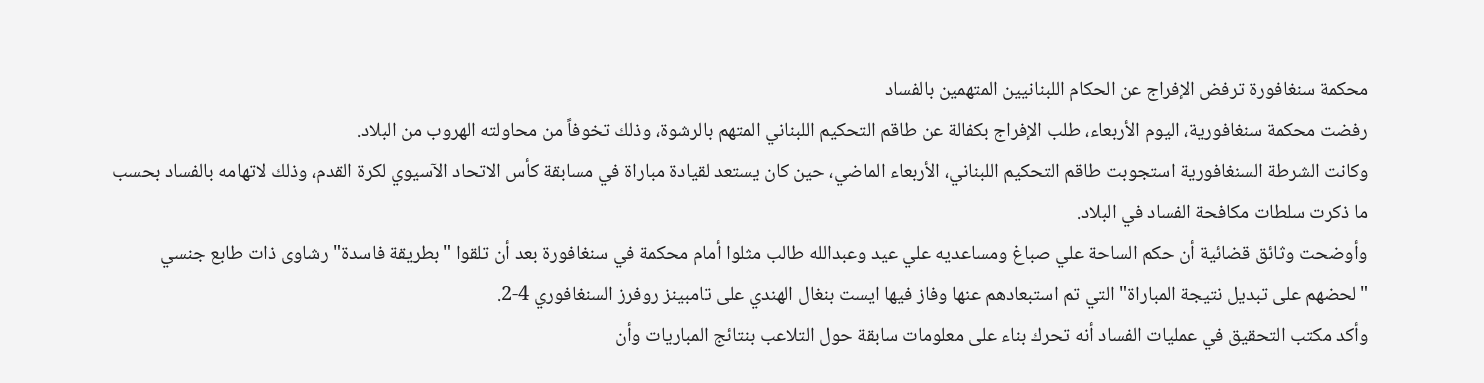محكمة سنغافورة ترفض الإفراج عن الحكام اللبنانيين المتهمين بالفساد
رفضت محكمة سنغافورية، اليوم الأربعاء، طلب الإفراج بكفالة عن طاقم التحكيم اللبناني المتهم بالرشوة، وذلك تخوفاً من محاولته الهروب من البلاد.
وكانت الشرطة السنغافورية استجوبت طاقم التحكيم اللبناني، الأربعاء الماضي، حين كان يستعد لقيادة مباراة في مسابقة كأس الاتحاد الآسيوي لكرة القدم، وذلك لاتهامه بالفساد بحسب ما ذكرت سلطات مكافحة الفساد في البلاد.
وأوضحت وثائق قضائية أن حكم الساحة علي صباغ ومساعديه علي عيد وعبدالله طالب مثلوا أمام محكمة في سنغافورة بعد أن تلقوا "بطريقة فاسدة" رشاوى ذات طابع جنسي "لحضهم على تبديل نتيجة المباراة" التي تم استبعادهم عنها وفاز فيها ايست بنغال الهندي على تامبينز روفرز السنغافوري 4-2.
وأكد مكتب التحقيق في عمليات الفساد أنه تحرك بناء على معلومات سابقة حول التلاعب بنتائج المباريات وأن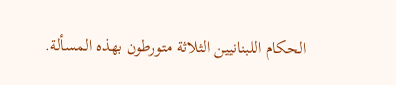الحكام اللبنانيين الثلاثة متورطون بهذه المسألة.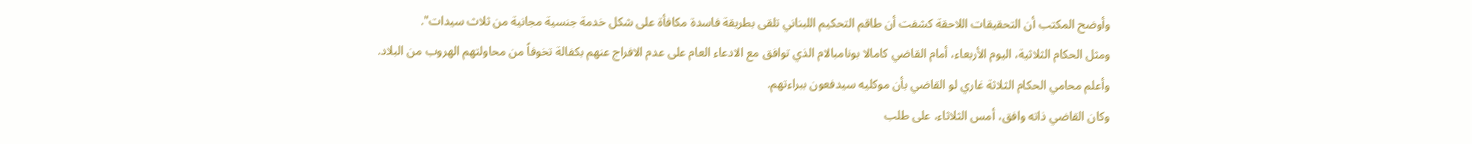وأوضح المكتب أن التحقيقات اللاحقة كشفت أن طاقم التحكيم اللبناني تلقى بطريقة فاسدة مكافأة على شكل خدمة جنسية مجانية من ثلاث سيدات".
ومثل الحكام الثلاثية، اليوم الأربعاء، أمام القاضي كامالا بونامبالام الذي توافق مع الادعاء العام على عدم الافراج عنهم بكفالة تخوفاً من محاولتهم الهروب من البلاد.
وأعلم محامي الحكام الثلاثة غاري لو القاضي بأن موكليه سيدفعون ببراءتهم.
وكان القاضي ذاته وافق، أمس الثلاثاء، على طلب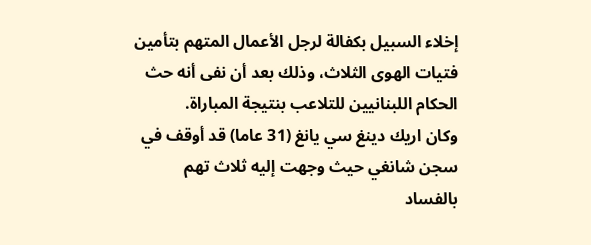إخلاء السبيل بكفالة لرجل الأعمال المتهم بتأمين فتيات الهوى الثلاث، وذلك بعد أن نفى أنه حث الحكام اللبنانيين للتلاعب بنتيجة المباراة.
وكان اريك دينغ سي يانغ (31 عاما) قد أوقف في سجن شانغي حيث وجهت إليه ثلاث تهم بالفساد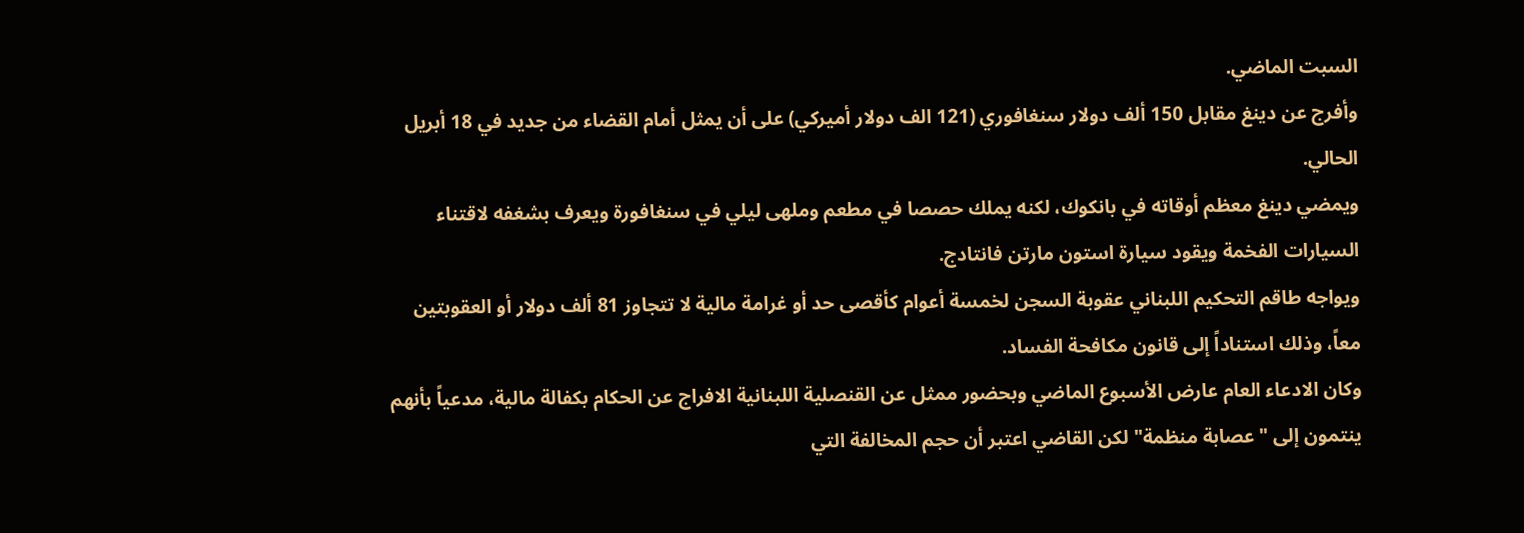السبت الماضي.
وأفرج عن دينغ مقابل 150 ألف دولار سنغافوري (121 الف دولار أميركي) على أن يمثل أمام القضاء من جديد في 18 أبريل الحالي.
ويمضي دينغ معظم أوقاته في بانكوك، لكنه يملك حصصا في مطعم وملهى ليلي في سنغافورة ويعرف بشغفه لاقتناء السيارات الفخمة ويقود سيارة استون مارتن فانتادج.
ويواجه طاقم التحكيم اللبناني عقوبة السجن لخمسة أعوام كأقصى حد أو غرامة مالية لا تتجاوز 81 ألف دولار أو العقوبتين معاً، وذلك استناداً إلى قانون مكافحة الفساد.
وكان الادعاء العام عارض الأسبوع الماضي وبحضور ممثل عن القنصلية اللبنانية الافراج عن الحكام بكفالة مالية، مدعياً بأنهم ينتمون إلى "عصابة منظمة" لكن القاضي اعتبر أن حجم المخالفة التي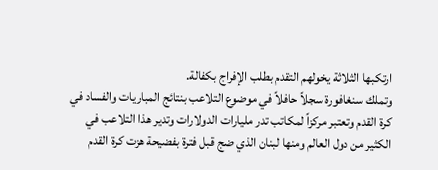ارتكبها الثلاثة يخولهم التقدم بطلب الإفراج بكفالة.
وتملك سنغافورة سجلاً حافلاً في موضوع التلاعب بنتائج المباريات والفساد في كرة القدم وتعتبر مركزاً لمكاتب تدر مليارات الدولارات وتدير هذا التلاعب في الكثير من دول العالم ومنها لبنان الذي ضج قبل فترة بفضيحة هزت كرة القدم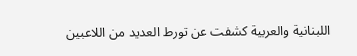اللبنانية والعربية كشفت عن تورط العديد من اللاعبين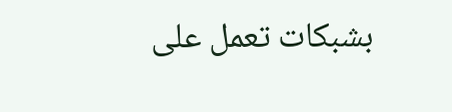بشبكات تعمل على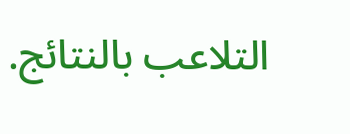التلاعب بالنتائج.